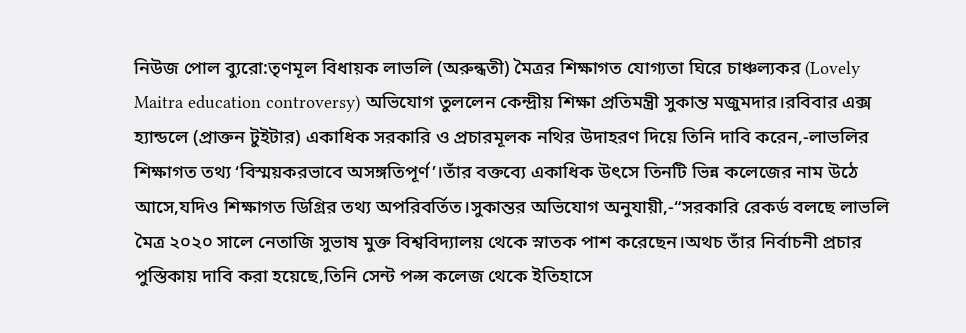নিউজ পোল ব্যুরো:তৃণমূল বিধায়ক লাভলি (অরুন্ধতী) মৈত্রর শিক্ষাগত যোগ্যতা ঘিরে চাঞ্চল্যকর (Lovely Maitra education controversy) অভিযোগ তুললেন কেন্দ্রীয় শিক্ষা প্রতিমন্ত্রী সুকান্ত মজুমদার।রবিবার এক্স হ্যান্ডলে (প্রাক্তন টুইটার) একাধিক সরকারি ও প্রচারমূলক নথির উদাহরণ দিয়ে তিনি দাবি করেন,-লাভলির শিক্ষাগত তথ্য ‘বিস্ময়করভাবে অসঙ্গতিপূর্ণ’।তাঁর বক্তব্যে একাধিক উৎসে তিনটি ভিন্ন কলেজের নাম উঠে আসে,যদিও শিক্ষাগত ডিগ্রির তথ্য অপরিবর্তিত।সুকান্তর অভিযোগ অনুযায়ী,-“সরকারি রেকর্ড বলছে লাভলি মৈত্র ২০২০ সালে নেতাজি সুভাষ মুক্ত বিশ্ববিদ্যালয় থেকে স্নাতক পাশ করেছেন।অথচ তাঁর নির্বাচনী প্রচার পুস্তিকায় দাবি করা হয়েছে,তিনি সেন্ট পল্স কলেজ থেকে ইতিহাসে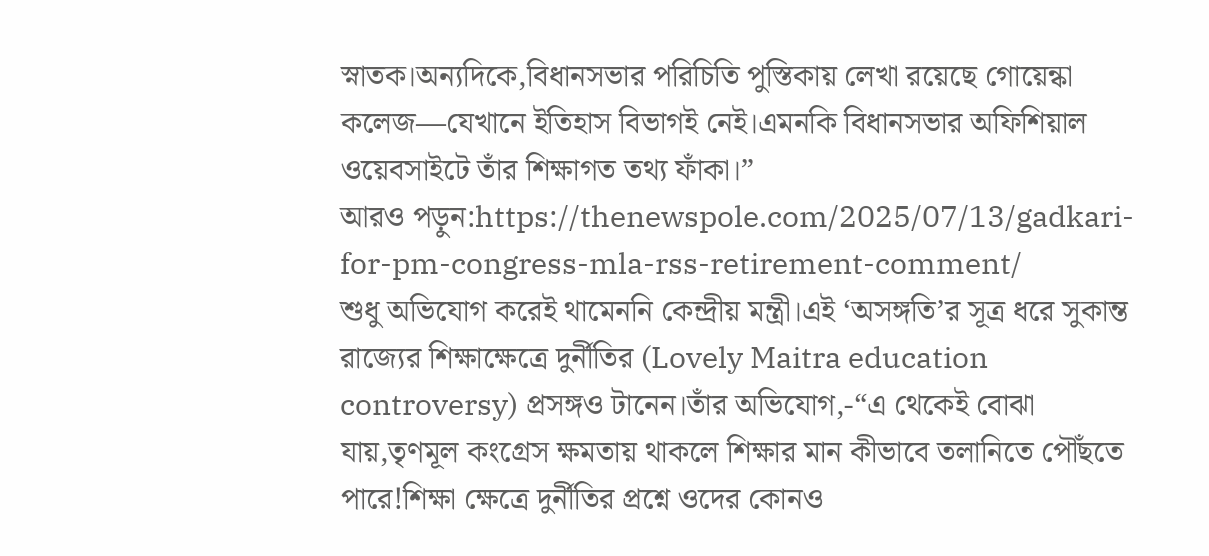স্নাতক।অন্যদিকে,বিধানসভার পরিচিতি পুস্তিকায় লেখা রয়েছে গোয়েন্কা কলেজ—যেখানে ইতিহাস বিভাগই নেই।এমনকি বিধানসভার অফিশিয়াল ওয়েবসাইটে তাঁর শিক্ষাগত তথ্য ফাঁকা।”
আরও পড়ুন:https://thenewspole.com/2025/07/13/gadkari-for-pm-congress-mla-rss-retirement-comment/
শুধু অভিযোগ করেই থামেননি কেন্দ্রীয় মন্ত্রী।এই ‘অসঙ্গতি’র সূত্র ধরে সুকান্ত রাজ্যের শিক্ষাক্ষেত্রে দুর্নীতির (Lovely Maitra education controversy) প্রসঙ্গও টানেন।তাঁর অভিযোগ,-“এ থেকেই বোঝা যায়,তৃণমূল কংগ্রেস ক্ষমতায় থাকলে শিক্ষার মান কীভাবে তলানিতে পৌঁছতে পারে!শিক্ষা ক্ষেত্রে দুর্নীতির প্রশ্নে ওদের কোনও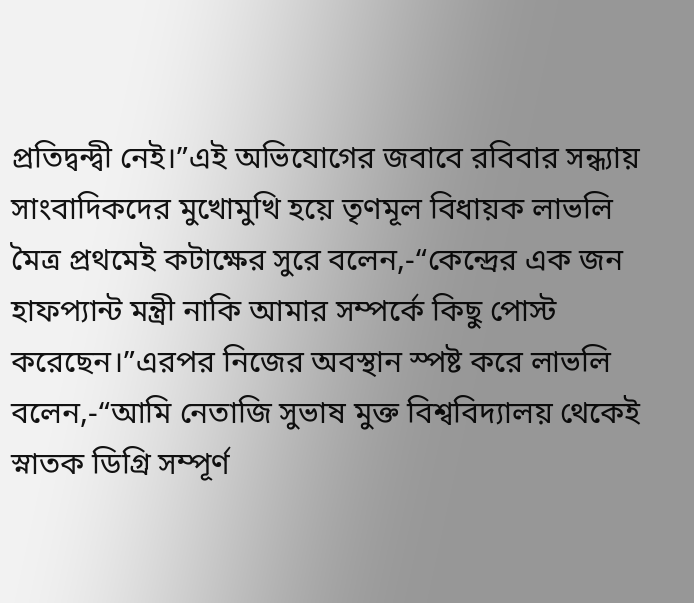প্রতিদ্বন্দ্বী নেই।”এই অভিযোগের জবাবে রবিবার সন্ধ্যায় সাংবাদিকদের মুখোমুখি হয়ে তৃণমূল বিধায়ক লাভলি মৈত্র প্রথমেই কটাক্ষের সুরে বলেন,-“কেন্দ্রের এক জন হাফপ্যান্ট মন্ত্রী নাকি আমার সম্পর্কে কিছু পোস্ট করেছেন।”এরপর নিজের অবস্থান স্পষ্ট করে লাভলি বলেন,-“আমি নেতাজি সুভাষ মুক্ত বিশ্ববিদ্যালয় থেকেই স্নাতক ডিগ্রি সম্পূর্ণ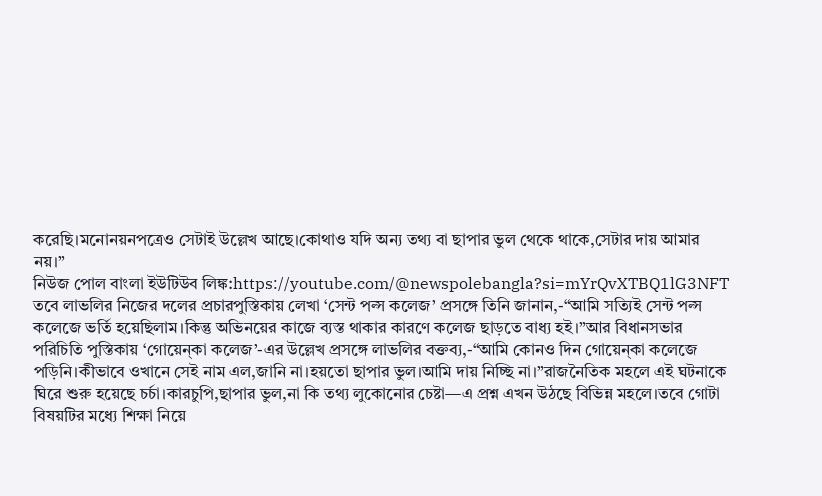করেছি।মনোনয়নপত্রেও সেটাই উল্লেখ আছে।কোথাও যদি অন্য তথ্য বা ছাপার ভুল থেকে থাকে,সেটার দায় আমার নয়।”
নিউজ পোল বাংলা ইউটিউব লিঙ্ক:https://youtube.com/@newspolebangla?si=mYrQvXTBQ1lG3NFT
তবে লাভলির নিজের দলের প্রচারপুস্তিকায় লেখা ‘সেন্ট পল্স কলেজ’ প্রসঙ্গে তিনি জানান,-“আমি সত্যিই সেন্ট পল্স কলেজে ভর্তি হয়েছিলাম।কিন্তু অভিনয়ের কাজে ব্যস্ত থাকার কারণে কলেজ ছাড়তে বাধ্য হই।”আর বিধানসভার পরিচিতি পুস্তিকায় ‘গোয়েন্কা কলেজ’-এর উল্লেখ প্রসঙ্গে লাভলির বক্তব্য,-“আমি কোনও দিন গোয়েন্কা কলেজে পড়িনি।কীভাবে ওখানে সেই নাম এল,জানি না।হয়তো ছাপার ভুল।আমি দায় নিচ্ছি না।”রাজনৈতিক মহলে এই ঘটনাকে ঘিরে শুরু হয়েছে চর্চা।কারচুপি,ছাপার ভুল,না কি তথ্য লুকোনোর চেষ্টা—এ প্রশ্ন এখন উঠছে বিভিন্ন মহলে।তবে গোটা বিষয়টির মধ্যে শিক্ষা নিয়ে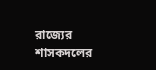রাজ্যের শাসকদলের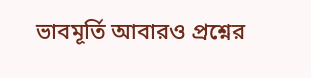ভাবমূর্তি আবারও প্রশ্নের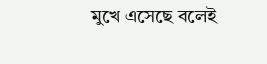মুখে এসেছে বলেই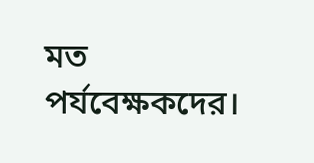মত পর্যবেক্ষকদের।